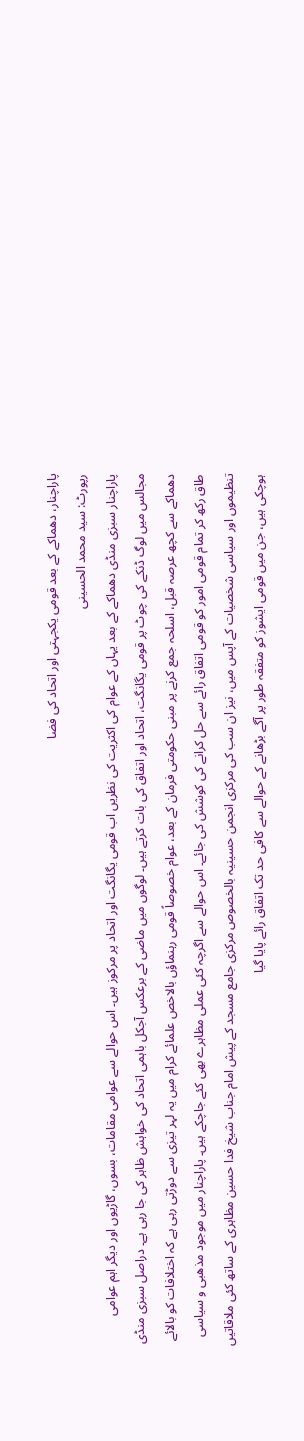پاراچنار، دھماکے کے بعد قومی یکجہتی اور اتحاد کی فضا
رپورٹ: سید محمد الحسینی
پاراچنار سبزی منڈی دھماکے کے بعد یہاں کے عوام کی اکثریت کی نظریں اب قومی یگانگت اور اتحاد پر مرکوز ہیں۔ اس حوالے سے عوامی مقامات، بسوں، گاڑیوں اور دیگر اہم عوامی مجالس میں لوگ ڈنکے کی چوٹ پر قومی یگانگت، اتحاد اور اتفاق کی بات کرتے ہیں۔ لوگوں میں ماضی کے برعکس آجکل باہمی اتحاد کی خواہش ظاہر کی جا رہی ہے۔ دراصل سبزی منڈی دھماکے سے کچھ عرصہ قبل، اسلحہ جمع کرنے پر مبنی حکومتی فرمان کے بعد، عوام خصوصاً قومی رہنماؤں بالاخص علمائے کرام میں یہ لہر تیزی سے دوڑتی رہی ہے کہ اختلافات کو بالائے طاق رکھ کر تمام قومی امور کو قومی اتفاق رائے سے حل کرانے کی کوشش کی جائے۔ اس حوالے سے اگرچہ کئی عملی مظاہرے بھی کئے جاچکے ہیں۔ پاراچنار میں موجود مذھبی و سیاسی تنظیموں اور سیاسی شخصیات کے آپس میں، نیز ان سب کی مرکزی انجمن حسینیہ بالخصوص مرکزی جامع مسجد کے پیش امام جناب شیخ فدا حسین مظاہری کے ساتھ کئی ملاقاتیں ہوچکی ہیں، جن میں قومی ایشوز کو متفقہ طور پر آگے بڑھانے کے حوالے سے کافی حد تک اتفاق رائے پایا گیا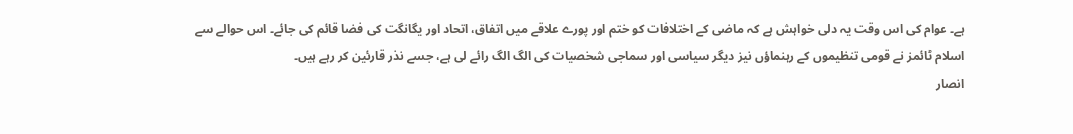ہے۔ عوام کی اس وقت یہ دلی خواہش ہے کہ ماضی کے اختلافات کو ختم اور پورے علاقے میں اتفاق، اتحاد اور یگانگت کی فضا قائم کی جائے۔ اس حوالے سے اسلام ٹائمز نے قومی تنظیموں کے رہنماؤں نیز دیگر سیاسی اور سماجی شخصیات کی الگ الگ رائے لی ہے، جسے نذر قارئین کر رہے ہیں۔
انصار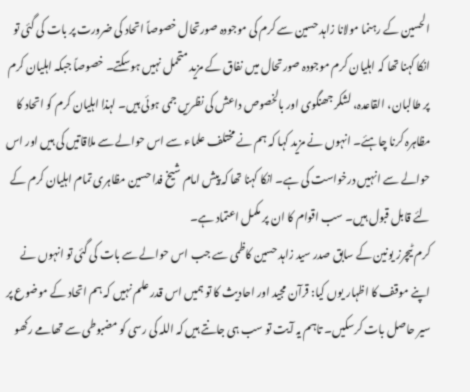الحسین کے رہنما مولانا زاہد حسین سے کرم کی موجودہ صورتحال خصوصاً اتحاد کی ضرورت پر بات کی گئی تو انکا کہنا تھا کہ اہلیان کرم موجودہ صورتحال میں نفاق کے مزید متحمل نہیں ہوسکتے۔ خصوصاً جبکہ اہلیان کرم پر طالبان، القاعدہ، لشکر جھنگوی اور بالخصوص داعش کی نظریں جمی ہوئی ہیں۔ لہذا اہلیان کرم کو اتحاد کا مظاہرہ کرنا چاہئے۔ انہوں نے مزید کہا کہ ہم نے مختلف علماء سے اس حوالے سے ملاقاتیں کی ہیں اور اس حوالے سے انہیں درخواست کی ہے۔ انکا کہنا تھا کہ پیش امام شیخ فدا حسین مظاہری تمام اہلیان کرم کے لئے قابل قبول ہیں۔ سب اقوام کا ان پر مکمل اعتماد ہے۔
کرم ٹیچرز یونین کے سابق صدر سید زاہد حسین کاظمی سے جب اس حوالے سے بات کی گئی تو انہوں نے اپنے موقف کا اظہار یوں کیا: قرآن مجید اور احادیث کا تو ہمیں اس قدر علم نہیں کہ ہم اتحاد کے موضوع پر سیر حاصل بات کرسکیں۔ تاہم یہ آیت تو سب ہی جانتے ہیں کہ اللہ کی رسی کو مضبوطی سے تھامے رکھو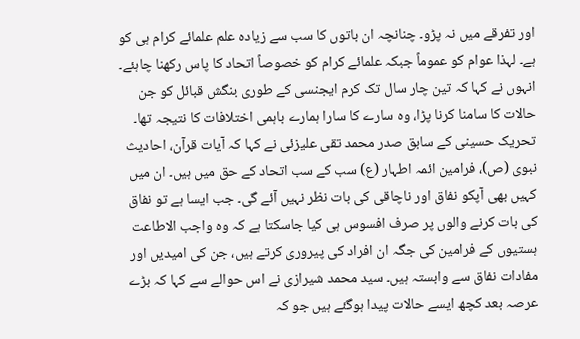اور تفرقے میں نہ پڑو۔ چنانچہ ان باتوں کا سب سے زیادہ علم علمائے کرام ہی کو ہے۔ لہذا عوام کو عموماً جبکہ علمائے کرام کو خصوصاً اتحاد کا پاس رکھنا چاہئے۔ انہوں نے کہا کہ تین چار سال تک کرم ایجنسی کے طوری بنگش قبائل کو جن حالات کا سامنا کرنا پڑا، وہ سارے کا سارا ہمارے باہمی اختلافات کا نتیجہ تھا۔
تحریک حسینی کے سابق صدر محمد تقی علیزئی نے کہا کہ آیات قرآن، احادیث نبوی (ص)، فرامین ائمہ اطہار (ع) سب کے سب اتحاد کے حق میں ہیں۔ ان میں کہیں بھی آپکو نفاق اور ناچاقی کی بات نظر نہیں آئے گی۔ جب ایسا ہے تو نفاق کی بات کرنے والوں پر صرف افسوس ہی کیا جاسکتا ہے کہ وہ واجب الاطاعت ہستیوں کے فرامین کی جگہ ان افراد کی پیروری کرتے ہیں، جن کی امیدیں اور مفادات نفاق سے وابستہ ہیں۔ سید محمد شیرازی نے اس حوالے سے کہا کہ بڑے عرصہ بعد کچھ ایسے حالات پیدا ہوگئے ہیں جو کہ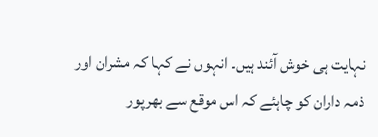نہایت ہی خوش آئند ہیں۔ انہوں نے کہا کہ مشران اور ذمہ داران کو چاہئے کہ اس موقع سے بھرپور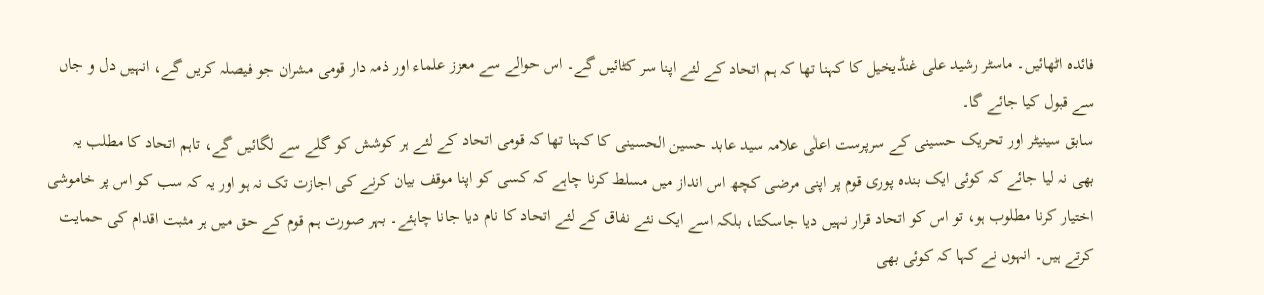فائدہ اٹھائیں۔ ماسٹر رشید علی غنڈیخیل کا کہنا تھا کہ ہم اتحاد کے لئے اپنا سر کٹائیں گے۔ اس حوالے سے معزز علماء اور ذمہ دار قومی مشران جو فیصلہ کریں گے، انہیں دل و جاں سے قبول کیا جائے گا۔
سابق سینیٹر اور تحریک حسینی کے سرپرست اعلٰی علامہ سید عابد حسین الحسینی کا کہنا تھا کہ قومی اتحاد کے لئے ہر کوشش کو گلے سے لگائیں گے، تاہم اتحاد کا مطلب یہ بھی نہ لیا جائے کہ کوئی ایک بندہ پوری قوم پر اپنی مرضی کچھ اس انداز میں مسلط کرنا چاہے کہ کسی کو اپنا موقف بیان کرنے کی اجازت تک نہ ہو اور یہ کہ سب کو اس پر خاموشی اختیار کرنا مطلوب ہو، تو اس کو اتحاد قرار نہیں دیا جاسکتا، بلکہ اسے ایک نئے نفاق کے لئے اتحاد کا نام دیا جانا چاہئے۔ بہر صورت ہم قوم کے حق میں ہر مثبت اقدام کی حمایت کرتے ہیں۔ انہوں نے کہا کہ کوئی بھی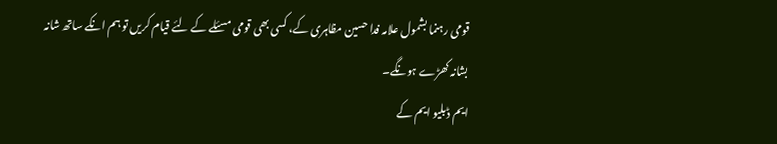قومی رہنما بشمول علامہ فدا حسین مظاہری کے، کسی بھی قومی مسئلے کے لئے قیام کریں تو ہم انکے ساتھ شانہ بشانہ کھڑے ہونگے۔
ایم ڈبلیو ایم کے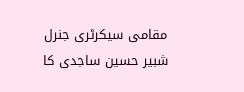مقامی سیکرٹری جنرل شبیر حسین ساجدی کا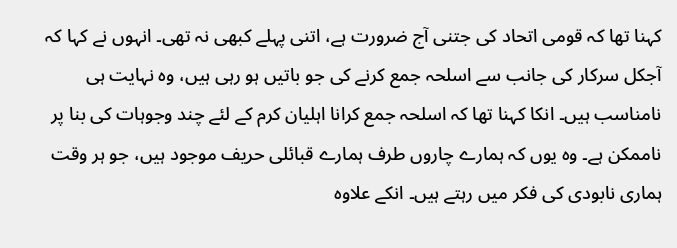کہنا تھا کہ قومی اتحاد کی جتنی آج ضرورت ہے، اتنی پہلے کبھی نہ تھی۔ انہوں نے کہا کہ آجکل سرکار کی جانب سے اسلحہ جمع کرنے کی جو باتیں ہو رہی ہیں، وہ نہایت ہی نامناسب ہیں۔ انکا کہنا تھا کہ اسلحہ جمع کرانا اہلیان کرم کے لئے چند وجوہات کی بنا پر ناممکن ہے۔ وہ یوں کہ ہمارے چاروں طرف ہمارے قبائلی حریف موجود ہیں، جو ہر وقت ہماری نابودی کی فکر میں رہتے ہیں۔ انکے علاوہ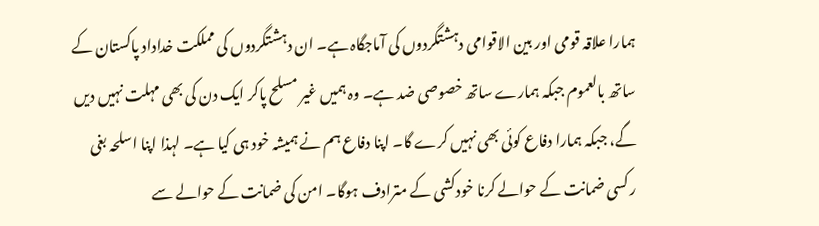ہمارا علاقہ قومی اور بین الاقوامی دہشتگردوں کی آماجگاہ ہے۔ ان دہشتگردوں کی مملکت خداداد پاکستان کے ساتھ بالعموم جبکہ ہمارے ساتھ خصوصی ضد ہے۔ وہ ہمیں غیر مسلح پاکر ایک دن کی بھی مہلت نہیں دیں گے، جبکہ ہمارا دفاع کوئی بھی نہیں کرے گا۔ اپنا دفاع ہم نے ہمیشہ خود ہی کیا ہے۔ لہذا اپنا اسلحہ بغی
ر کسی ضمانت کے حوالے کرنا خودکشی کے مترادف ہوگا۔ امن کی ضمانت کے حوالے سے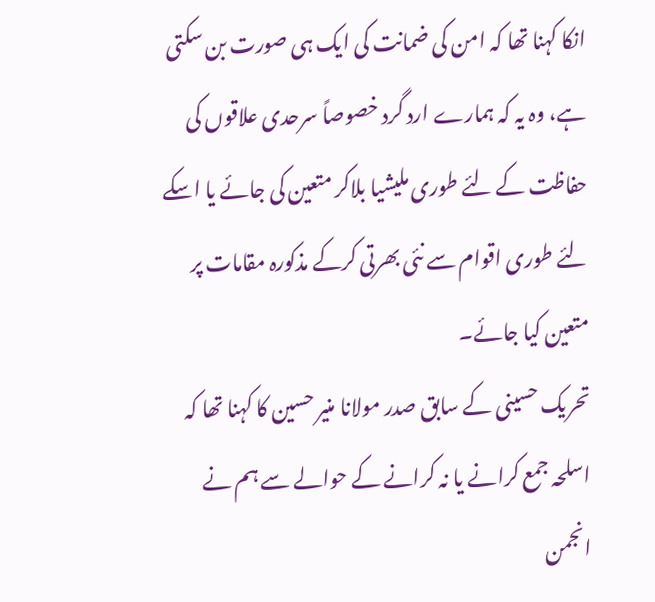انکا کہنا تھا کہ امن کی ضمانت کی ایک ہی صورت بن سکتی ہے، وہ یہ کہ ہمارے ارد گرد خصوصاً سرحدی علاقوں کی حفاظت کے لئے طوری ملیشیا بلاکر متعین کی جائے یا اسکے لئے طوری اقوام سے نئی بھرتی کرکے مذکورہ مقامات پر متعین کیا جائے۔
تحریک حسینی کے سابق صدر مولانا منیر حسین کا کہنا تھا کہ اسلحہ جمع کرانے یا نہ کرانے کے حوالے سے ہم نے انجمن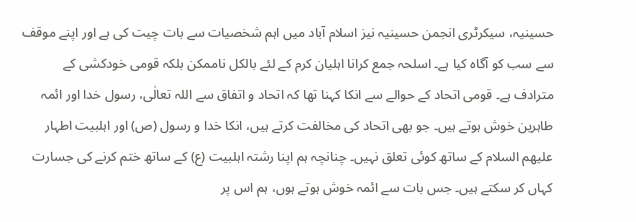حسینیہ، سیکرٹری انجمن حسینیہ نیز اسلام آباد میں اہم شخصیات سے بات چیت کی ہے اور اپنے موقف سے سب کو آگاہ کیا ہے۔ اسلحہ جمع کرانا اہلیان کرم کے لئے بالکل ناممکن بلکہ قومی خودکشی کے مترادف ہے۔ قومی اتحاد کے حوالے سے انکا کہنا تھا کہ اتحاد و اتفاق سے اللہ تعالٰی، رسول خدا اور ائمہ طاہرین خوش ہوتے ہیں۔ جو بھی اتحاد کی مخالفت کرتے ہیں، انکا خدا و رسول (ص) اور اہلبیت اطہار علیھم السلام کے ساتھ کوئی تعلق نہیں۔ چنانچہ ہم اپنا رشتہ اہلبیت (ع) کے ساتھ ختم کرنے کی جسارت کہاں کر سکتے ہیں۔ جس بات سے ائمہ خوش ہوتے ہوں، ہم اس پر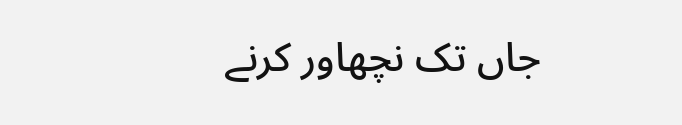جاں تک نچھاور کرنے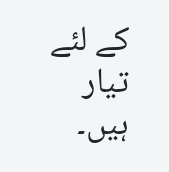کے لئے تیار ہیں۔